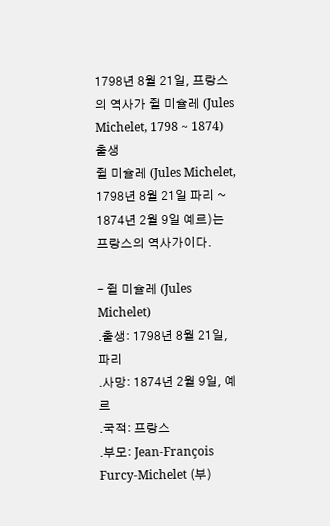1798년 8월 21일, 프랑스의 역사가 쥘 미슐레 (Jules Michelet, 1798 ~ 1874) 출생
쥘 미슐레 (Jules Michelet, 1798년 8월 21일 파리 ~ 1874년 2월 9일 예르)는 프랑스의 역사가이다.

– 쥘 미슐레 (Jules Michelet)
.출생: 1798년 8월 21일, 파리
.사망: 1874년 2월 9일, 예르
.국적: 프랑스
.부모: Jean-François Furcy-Michelet (부)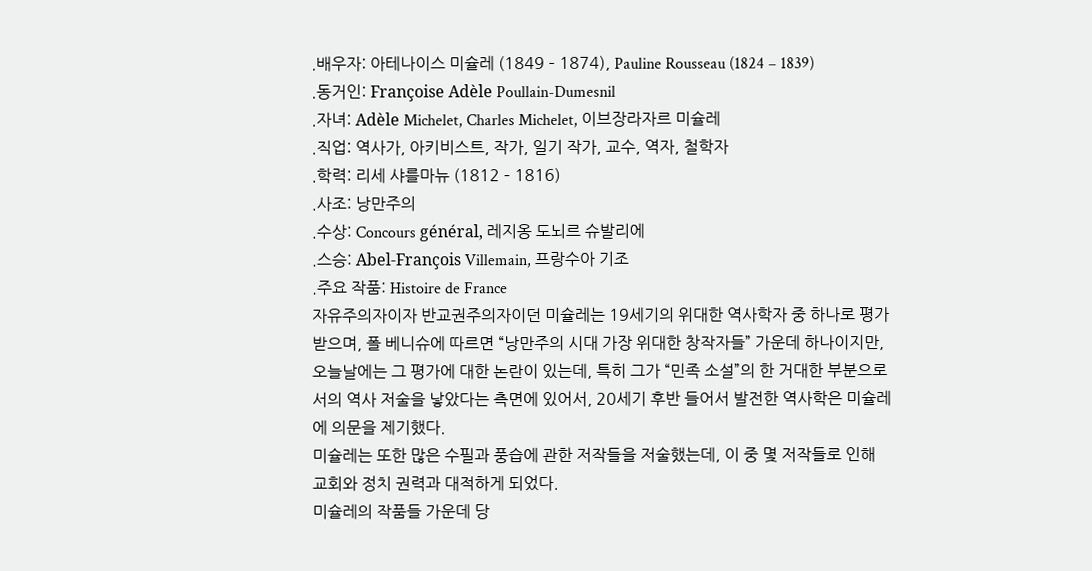.배우자: 아테나이스 미슐레 (1849 – 1874), Pauline Rousseau (1824 – 1839)
.동거인: Françoise Adèle Poullain-Dumesnil
.자녀: Adèle Michelet, Charles Michelet, 이브장라자르 미슐레
.직업: 역사가, 아키비스트, 작가, 일기 작가, 교수, 역자, 철학자
.학력: 리세 샤를마뉴 (1812 – 1816)
.사조: 낭만주의
.수상: Concours général, 레지옹 도뇌르 슈발리에
.스승: Abel-François Villemain, 프랑수아 기조
.주요 작품: Histoire de France
자유주의자이자 반교권주의자이던 미슐레는 19세기의 위대한 역사학자 중 하나로 평가받으며, 폴 베니슈에 따르면 “낭만주의 시대 가장 위대한 창작자들” 가운데 하나이지만, 오늘날에는 그 평가에 대한 논란이 있는데, 특히 그가 “민족 소설”의 한 거대한 부분으로서의 역사 저술을 낳았다는 측면에 있어서, 20세기 후반 들어서 발전한 역사학은 미슐레에 의문을 제기했다.
미슐레는 또한 많은 수필과 풍습에 관한 저작들을 저술했는데, 이 중 몇 저작들로 인해 교회와 정치 권력과 대적하게 되었다.
미슐레의 작품들 가운데 당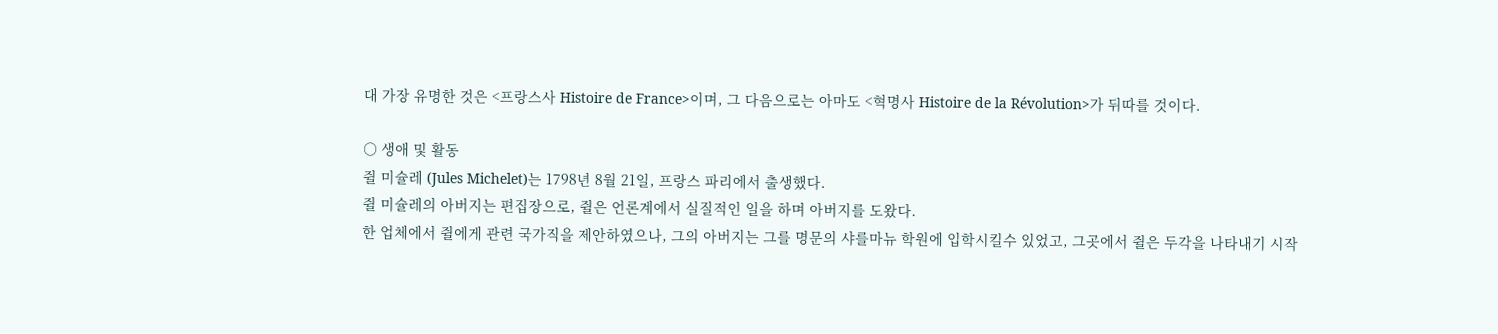대 가장 유명한 것은 <프랑스사 Histoire de France>이며, 그 다음으로는 아마도 <혁명사 Histoire de la Révolution>가 뒤따를 것이다.

○ 생애 및 활동
쥘 미슐레 (Jules Michelet)는 1798년 8월 21일, 프랑스 파리에서 출생했다.
쥘 미슐레의 아버지는 편집장으로, 쥘은 언론계에서 실질적인 일을 하며 아버지를 도왔다.
한 업체에서 쥘에게 관련 국가직을 제안하였으나, 그의 아버지는 그를 명문의 샤를마뉴 학원에 입학시킬수 있었고, 그곳에서 쥘은 두각을 나타내기 시작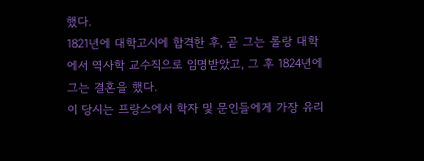했다.
1821년에 대학고시에 합격한 후, 곧 그는 롤랑 대학에서 역사학 교수직으로 임명받았고, 그 후 1824년에 그는 결혼을 했다.
이 당시는 프랑스에서 학자 및 문인들에게 가장 유리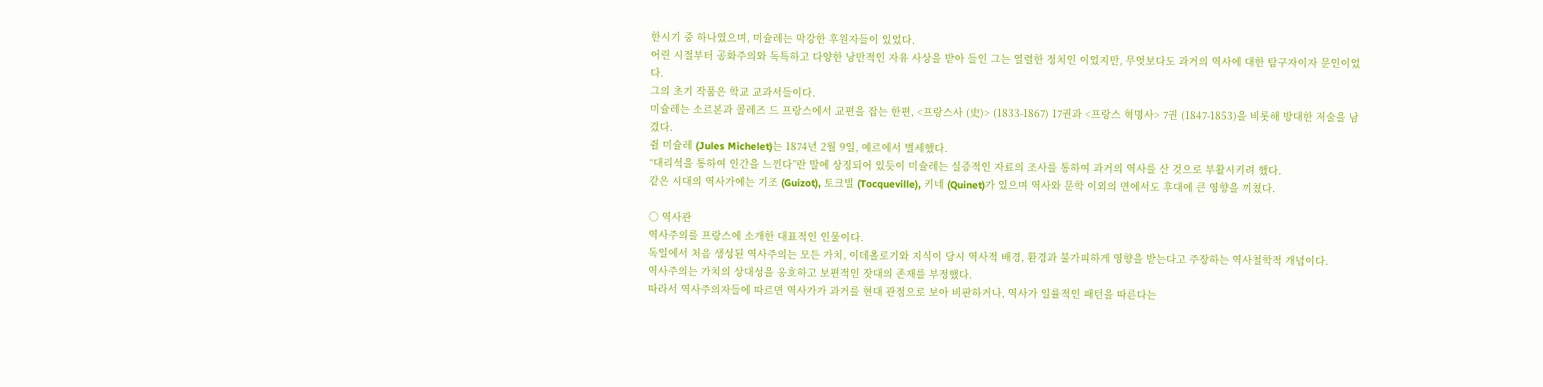한시기 중 하나였으며, 미슐레는 막강한 후원자들이 있었다.
어린 시절부터 공화주의와 독특하고 다양한 낭만적인 자유 사상을 받아 들인 그는 열렬한 정치인 이었지만, 무엇보다도 과거의 역사에 대한 탐구자이자 문인이었다.
그의 초기 작품은 학교 교과서들이다.
미슐레는 소르본과 콜레즈 드 프랑스에서 교편을 잡는 한편, <프랑스사 (史)> (1833-1867) 17권과 <프랑스 혁명사> 7권 (1847-1853)을 비롯해 방대한 저술을 남겼다.
쥘 미슐레 (Jules Michelet)는 1874년 2월 9일, 예르에서 별세했다.
“대리석을 통하여 인간을 느낀다”란 말에 상징되어 있듯이 미슐레는 실증적인 자료의 조사를 통하여 과거의 역사를 산 것으로 부활시키려 했다.
같은 시대의 역사가에는 기조 (Guizot), 토크빌 (Tocqueville), 키네 (Quinet)가 있으며 역사와 문학 이외의 면에서도 후대에 큰 영향을 끼쳤다.

○ 역사관
역사주의를 프랑스에 소개한 대표적인 인물이다.
독일에서 처음 생성된 역사주의는 모든 가치, 이데올로기와 지식이 당시 역사적 배경, 환경과 불가피하게 영향을 받는다고 주장하는 역사철학적 개념이다.
역사주의는 가치의 상대성을 옹호하고 보편적인 잣대의 존재를 부정했다.
따라서 역사주의자들에 따르면 역사가가 과거를 현대 관점으로 보아 비판하거나, 역사가 일률적인 패턴을 따른다는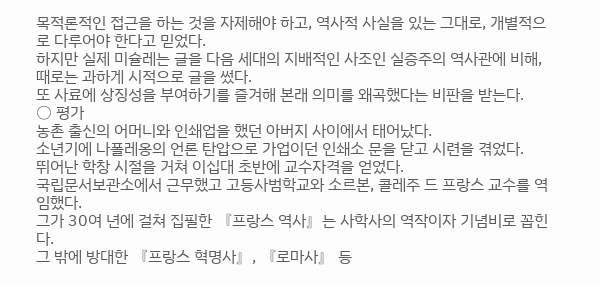목적론적인 접근을 하는 것을 자제해야 하고, 역사적 사실을 있는 그대로, 개별적으로 다루어야 한다고 믿었다.
하지만 실제 미슐레는 글을 다음 세대의 지배적인 사조인 실증주의 역사관에 비해, 때로는 과하게 시적으로 글을 썼다.
또 사료에 상징성을 부여하기를 즐겨해 본래 의미를 왜곡했다는 비판을 받는다.
○ 평가
농촌 출신의 어머니와 인쇄업을 했던 아버지 사이에서 태어났다.
소년기에 나폴레옹의 언론 탄압으로 가업이던 인쇄소 문을 닫고 시련을 겪었다.
뛰어난 학창 시절을 거쳐 이십대 초반에 교수자격을 얻었다.
국립문서보관소에서 근무했고 고등사범학교와 소르본, 콜레주 드 프랑스 교수를 역임했다.
그가 30여 년에 걸쳐 집필한 『프랑스 역사』는 사학사의 역작이자 기념비로 꼽힌다.
그 밖에 방대한 『프랑스 혁명사』, 『로마사』 등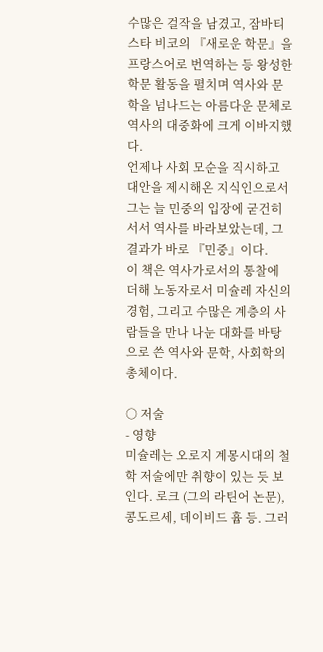수많은 걸작을 남겼고, 잠바티스타 비코의 『새로운 학문』을 프랑스어로 번역하는 등 왕성한 학문 활동을 펼치며 역사와 문학을 넘나드는 아름다운 문체로 역사의 대중화에 크게 이바지했다.
언제나 사회 모순을 직시하고 대안을 제시해온 지식인으로서 그는 늘 민중의 입장에 굳건히 서서 역사를 바라보았는데, 그 결과가 바로 『민중』이다.
이 책은 역사가로서의 통찰에 더해 노동자로서 미슐레 자신의 경험, 그리고 수많은 계층의 사람들을 만나 나눈 대화를 바탕으로 쓴 역사와 문학, 사회학의 총체이다.

○ 저술
- 영향
미슐레는 오로지 계몽시대의 철학 저술에만 취향이 있는 듯 보인다. 로크 (그의 라틴어 논문), 콩도르세, 데이비드 흄 등. 그러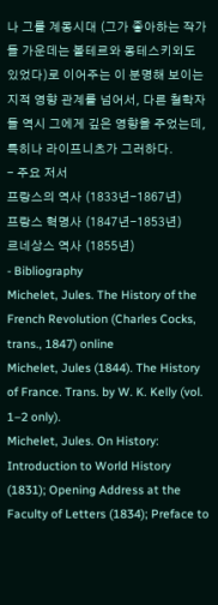나 그를 계몽시대 (그가 좋아하는 작가들 가운데는 볼테르와 몽테스키외도 있었다)로 이어주는 이 분명해 보이는 지적 영향 관계를 넘어서, 다른 철학자들 역시 그에게 깊은 영향을 주었는데, 특히나 라이프니츠가 그러하다.
- 주요 저서
프랑스의 역사 (1833년-1867년)
프랑스 혁명사 (1847년-1853년)
르네상스 역사 (1855년)
- Bibliography
Michelet, Jules. The History of the French Revolution (Charles Cocks, trans., 1847) online
Michelet, Jules (1844). The History of France. Trans. by W. K. Kelly (vol. 1–2 only).
Michelet, Jules. On History: Introduction to World History (1831); Opening Address at the Faculty of Letters (1834); Preface to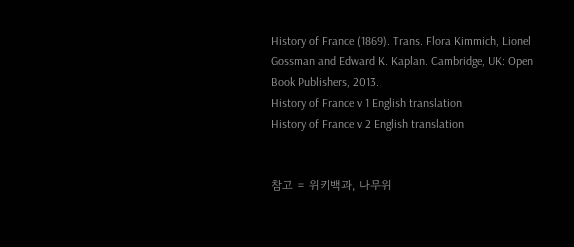History of France (1869). Trans. Flora Kimmich, Lionel Gossman and Edward K. Kaplan. Cambridge, UK: Open Book Publishers, 2013.
History of France v 1 English translation
History of France v 2 English translation


참고 = 위키백과, 나무위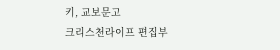키, 교보문고
크리스천라이프 편집부